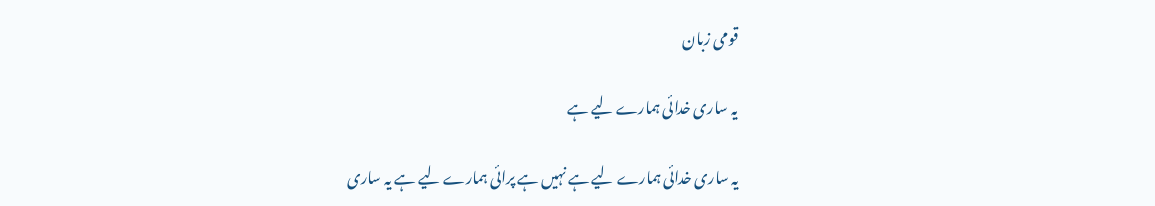قومی زبان

یہ ساری خدائی ہمارے لیے ہے

یہ ساری خدائی ہمارے لیے ہے نہیں ہے پرائی ہمارے لیے ہے یہ ساری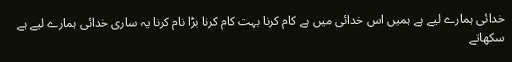خدائی ہمارے لیے ہے ہمیں اس خدائی میں ہے کام کرنا بہت کام کرنا بڑا نام کرنا یہ ساری خدائی ہمارے لیے ہے سکھاتے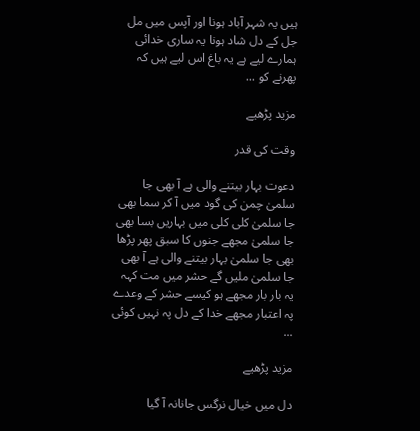ہیں یہ شہر آباد ہونا اور آپس میں مل جل کے دل شاد ہونا یہ ساری خدائی ہمارے لیے ہے یہ باغ اس لیے ہیں کہ پھرنے کو ...

مزید پڑھیے

وقت کی قدر

دعوت بہار بیتنے والی ہے آ بھی جا سلمیٰ چمن کی گود میں آ کر سما بھی جا سلمیٰ کلی کلی میں بہاریں بسا بھی جا سلمیٰ مجھے جنوں کا سبق پھر پڑھا بھی جا سلمیٰ بہار بیتنے والی ہے آ بھی جا سلمیٰ ملیں گے حشر میں مت کہہ یہ بار بار مجھے ہو کیسے حشر کے وعدے پہ اعتبار مجھے خدا کے دل پہ نہیں کوئی ...

مزید پڑھیے

دل میں خیال نرگس جانانہ آ گیا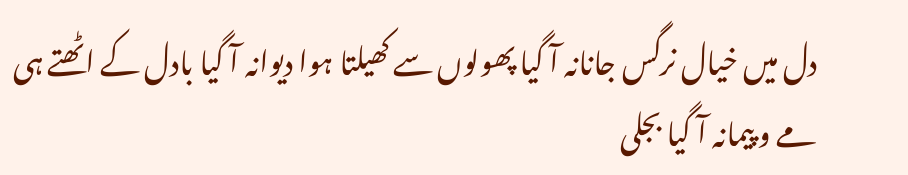دل میں خیال نرگس جانانہ آ گیا پھولوں سے کھیلتا ہوا دیوانہ آ گیا بادل کے اٹھتے ہی مے و پیمانہ آ گیا بجلی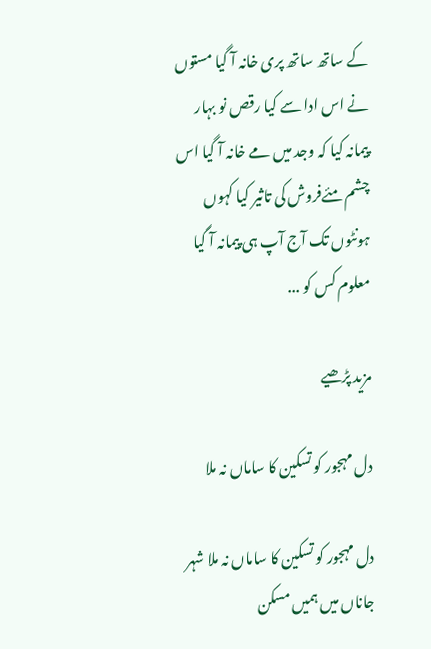کے ساتھ ساتھ پری خانہ آ گیا مستوں نے اس ادا سے کیا رقص نو بہار پیمانہ کیا کہ وجد میں مے خانہ آ گیا اس چشم مئےفروش کی تاثیر کیا کہوں ہونٹوں تک آج آپ ہی پیمانہ آ گیا معلوم کس کو ...

مزید پڑھیے

دل مہجور کو تسکین کا ساماں نہ ملا

دل مہجور کو تسکین کا ساماں نہ ملا شہر جاناں میں ہمیں مسکن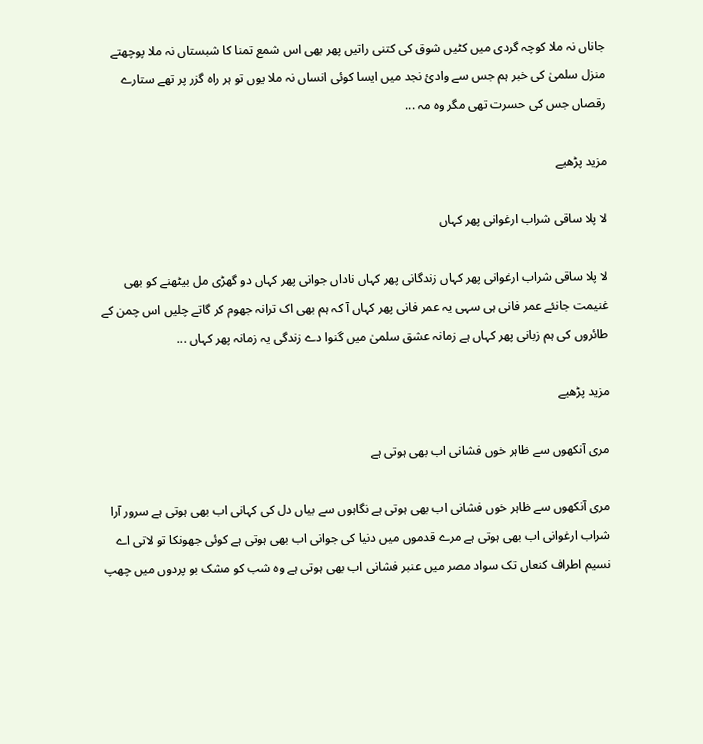جاناں نہ ملا کوچہ گردی میں کٹیں شوق کی کتنی راتیں پھر بھی اس شمع تمنا کا شبستاں نہ ملا پوچھتے منزل سلمیٰ کی خبر ہم جس سے وادیٔ نجد میں ایسا کوئی انساں نہ ملا یوں تو ہر راہ گزر پر تھے ستارے رقصاں جس کی حسرت تھی مگر وہ مہ ...

مزید پڑھیے

لا پلا ساقی شراب ارغوانی پھر کہاں

لا پلا ساقی شراب ارغوانی پھر کہاں زندگانی پھر کہاں ناداں جوانی پھر کہاں دو گھڑی مل بیٹھنے کو بھی غنیمت جانئے عمر فانی ہی سہی یہ عمر فانی پھر کہاں آ کہ ہم بھی اک ترانہ جھوم کر گاتے چلیں اس چمن کے طائروں کی ہم زبانی پھر کہاں ہے زمانہ عشق سلمیٰ میں گنوا دے زندگی یہ زمانہ پھر کہاں ...

مزید پڑھیے

مری آنکھوں سے ظاہر خوں فشانی اب بھی ہوتی ہے

مری آنکھوں سے ظاہر خوں فشانی اب بھی ہوتی ہے نگاہوں سے بیاں دل کی کہانی اب بھی ہوتی ہے سرور آرا شراب ارغوانی اب بھی ہوتی ہے مرے قدموں میں دنیا کی جوانی اب بھی ہوتی ہے کوئی جھونکا تو لاتی اے نسیم اطراف کنعاں تک سواد مصر میں عنبر فشانی اب بھی ہوتی ہے وہ شب کو مشک بو پردوں میں چھپ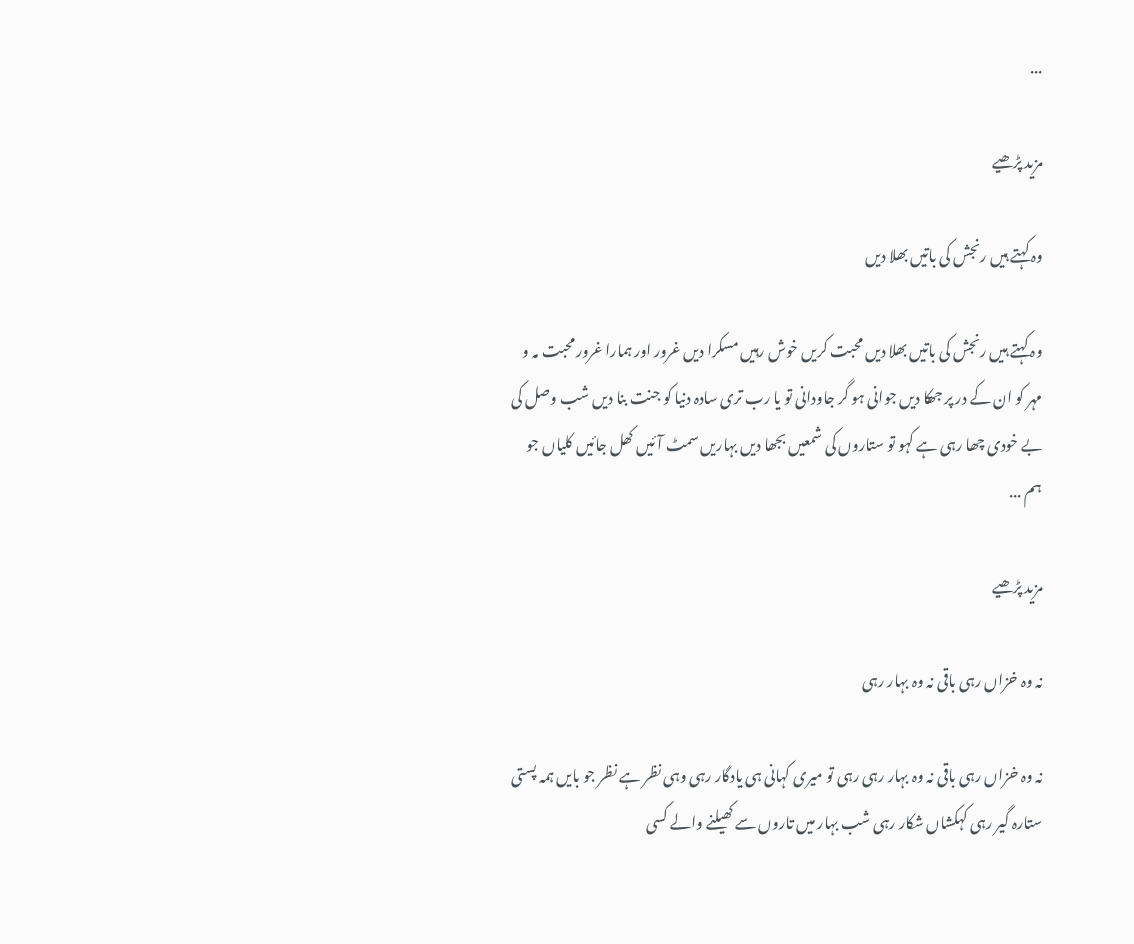...

مزید پڑھیے

وہ کہتے ہیں رنجش کی باتیں بھلا دیں

وہ کہتے ہیں رنجش کی باتیں بھلا دیں محبت کریں خوش رہیں مسکرا دیں غرور اور ہمارا غرور محبت مہ و مہر کو ان کے در پر جھکا دیں جوانی ہو گر جاودانی تو یا رب تری سادہ دنیا کو جنت بنا دیں شب وصل کی بے خودی چھا رہی ہے کہو تو ستاروں کی شمعیں بجھا دیں بہاریں سمٹ آئیں کھل جائیں کلیاں جو ہم ...

مزید پڑھیے

نہ وہ خزاں رہی باقی نہ وہ بہار رہی

نہ وہ خزاں رہی باقی نہ وہ بہار رہی رہی تو میری کہانی ہی یادگار رہی وہی نظر ہے نظر جو بایں ہمہ پستی ستارہ گیر رہی کہکشاں شکار رہی شب بہار میں تاروں سے کھیلنے والے کسی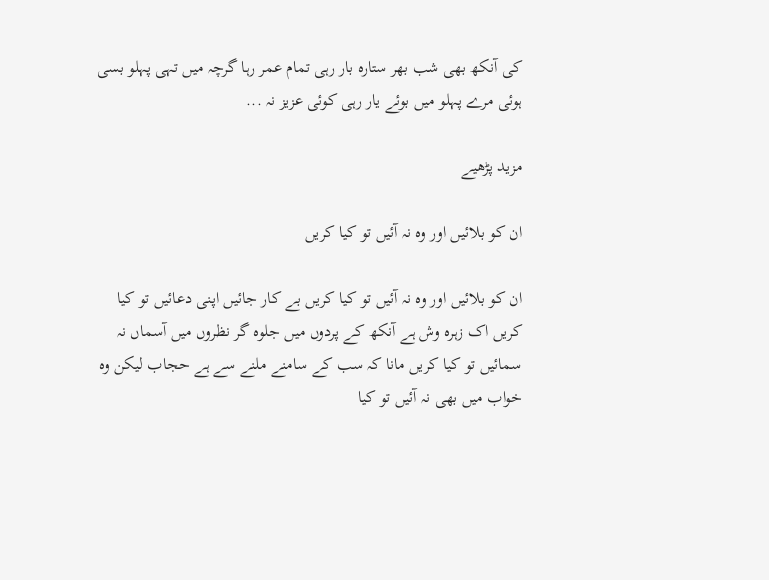کی آنکھ بھی شب بھر ستارہ بار رہی تمام عمر رہا گرچہ میں تہی پہلو بسی ہوئی مرے پہلو میں بوئے یار رہی کوئی عزیز نہ ...

مزید پڑھیے

ان کو بلائیں اور وہ نہ آئیں تو کیا کریں

ان کو بلائیں اور وہ نہ آئیں تو کیا کریں بے کار جائیں اپنی دعائیں تو کیا کریں اک زہرہ وش ہے آنکھ کے پردوں میں جلوہ گر نظروں میں آسماں نہ سمائیں تو کیا کریں مانا کہ سب کے سامنے ملنے سے ہے حجاب لیکن وہ خواب میں بھی نہ آئیں تو کیا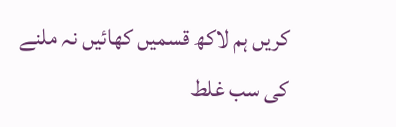کریں ہم لاکھ قسمیں کھائیں نہ ملنے کی سب غلط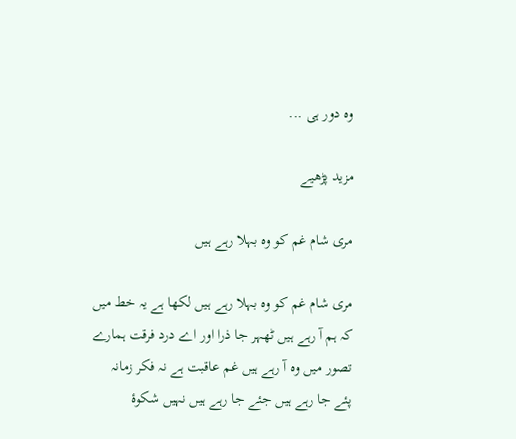وہ دور ہی ...

مزید پڑھیے

مری شام غم کو وہ بہلا رہے ہیں

مری شام غم کو وہ بہلا رہے ہیں لکھا ہے یہ خط میں کہ ہم آ رہے ہیں ٹھہر جا ذرا اور اے درد فرقت ہمارے تصور میں وہ آ رہے ہیں غم عاقبت ہے نہ فکر زمانہ پئے جا رہے ہیں جئے جا رہے ہیں نہیں شکوۂ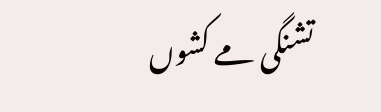تشنگی مے کشوں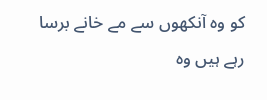کو وہ آنکھوں سے مے خانے برسا رہے ہیں وہ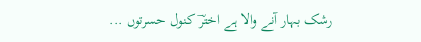رشک بہار آنے والا ہے اخترؔ کنول حسرتوں ...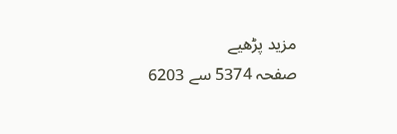مزید پڑھیے
صفحہ 5374 سے 6203